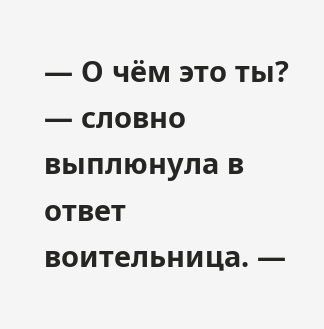— О чём это ты? — словно выплюнула в ответ воительница. —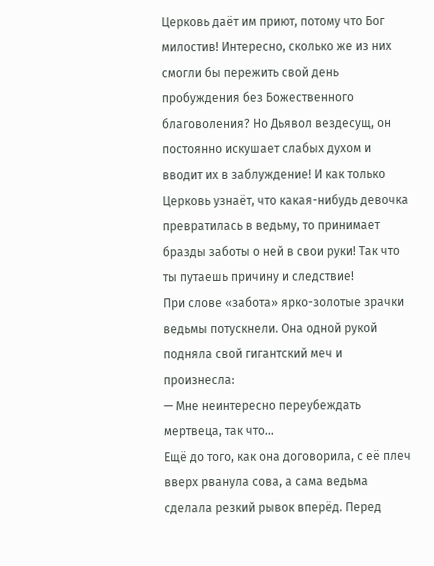Церковь даёт им приют, потому что Бог милостив! Интересно, сколько же из них смогли бы пережить свой день пробуждения без Божественного благоволения? Но Дьявол вездесущ, он постоянно искушает слабых духом и вводит их в заблуждение! И как только Церковь узнаёт, что какая-нибудь девочка превратилась в ведьму, то принимает бразды заботы о ней в свои руки! Так что ты путаешь причину и следствие!
При слове «забота» ярко-золотые зрачки ведьмы потускнели. Она одной рукой подняла свой гигантский меч и произнесла:
— Мне неинтересно переубеждать мертвеца, так что…
Ещё до того, как она договорила, с её плеч вверх рванула сова, а сама ведьма сделала резкий рывок вперёд. Перед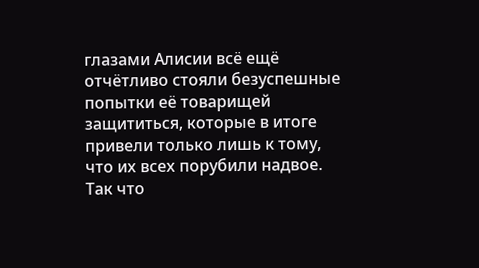глазами Алисии всё ещё отчётливо стояли безуспешные попытки её товарищей защититься, которые в итоге привели только лишь к тому, что их всех порубили надвое. Так что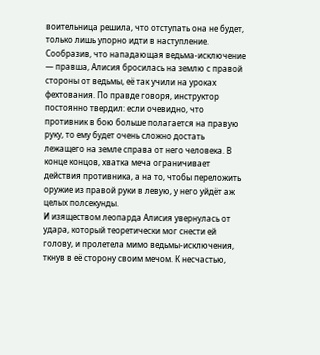воительница решила, что отступать она не будет, только лишь упорно идти в наступление.
Сообразив, что нападающая ведьма-исключение — правша, Алисия бросилась на землю с правой стороны от ведьмы, её так учили на уроках фехтования. По правде говоря, инструктор постоянно твердил: если очевидно, что противник в бою больше полагается на правую руку, то ему будет очень сложно достать лежащего на земле справа от него человека. В конце концов, хватка меча ограничивает действия противника, а на то, чтобы переложить оружие из правой руки в левую, у него уйдёт аж целых полсекунды.
И изяществом леопарда Алисия увернулась от удара, который теоретически мог снести ей голову, и пролетела мимо ведьмы-исключения, ткнув в её сторону своим мечом. К несчастью,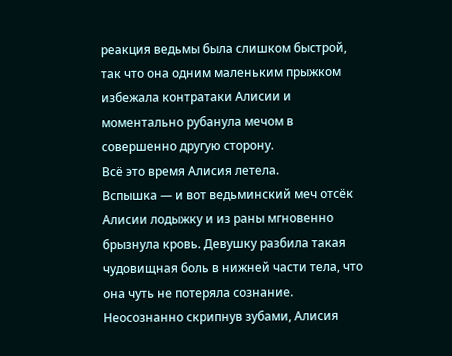реакция ведьмы была слишком быстрой, так что она одним маленьким прыжком избежала контратаки Алисии и моментально рубанула мечом в совершенно другую сторону.
Всё это время Алисия летела.
Вспышка — и вот ведьминский меч отсёк Алисии лодыжку и из раны мгновенно брызнула кровь. Девушку разбила такая чудовищная боль в нижней части тела, что она чуть не потеряла сознание. Неосознанно скрипнув зубами, Алисия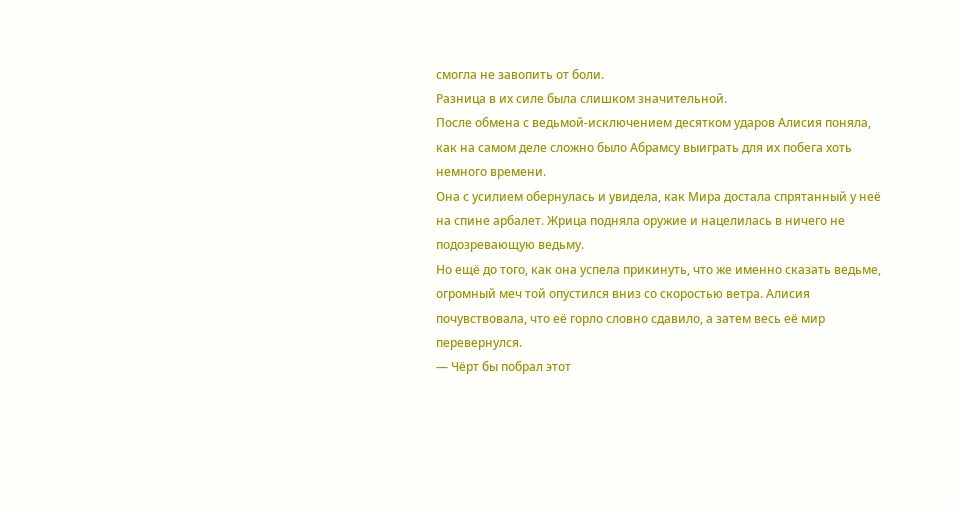смогла не завопить от боли.
Разница в их силе была слишком значительной.
После обмена с ведьмой-исключением десятком ударов Алисия поняла, как на самом деле сложно было Абрамсу выиграть для их побега хоть немного времени.
Она с усилием обернулась и увидела, как Мира достала спрятанный у неё на спине арбалет. Жрица подняла оружие и нацелилась в ничего не подозревающую ведьму.
Но ещё до того, как она успела прикинуть, что же именно сказать ведьме, огромный меч той опустился вниз со скоростью ветра. Алисия почувствовала, что её горло словно сдавило, а затем весь её мир перевернулся.
— Чёрт бы побрал этот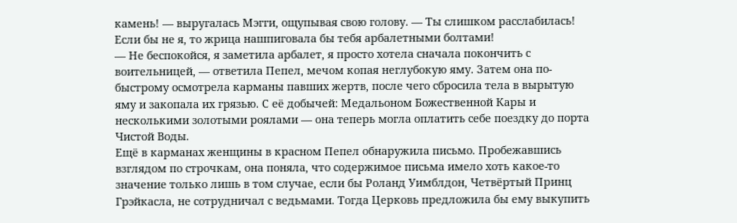камень! — выругалась Мэгги, ощупывая свою голову. — Ты слишком расслабилась! Если бы не я, то жрица нашпиговала бы тебя арбалетными болтами!
— Не беспокойся, я заметила арбалет, я просто хотела сначала покончить с воительницей, — ответила Пепел, мечом копая неглубокую яму. Затем она по-быстрому осмотрела карманы павших жертв, после чего сбросила тела в вырытую яму и закопала их грязью. С её добычей: Медальоном Божественной Кары и несколькими золотыми роялами — она теперь могла оплатить себе поездку до порта Чистой Воды.
Ещё в карманах женщины в красном Пепел обнаружила письмо. Пробежавшись взглядом по строчкам, она поняла, что содержимое письма имело хоть какое-то значение только лишь в том случае, если бы Роланд Уимблдон, Четвёртый Принц Грэйкасла, не сотрудничал с ведьмами. Тогда Церковь предложила бы ему выкупить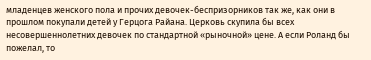младенцев женского пола и прочих девочек-беспризорников так же, как они в прошлом покупали детей у Герцога Райана. Церковь скупила бы всех несовершеннолетних девочек по стандартной «рыночной» цене. А если Роланд бы пожелал, то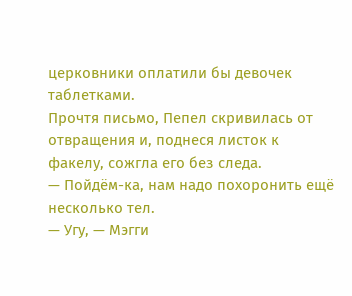церковники оплатили бы девочек таблетками.
Прочтя письмо, Пепел скривилась от отвращения и, поднеся листок к факелу, сожгла его без следа.
— Пойдём-ка, нам надо похоронить ещё несколько тел.
— Угу, — Мэгги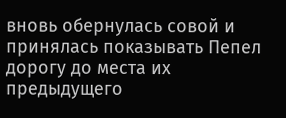вновь обернулась совой и принялась показывать Пепел дорогу до места их предыдущего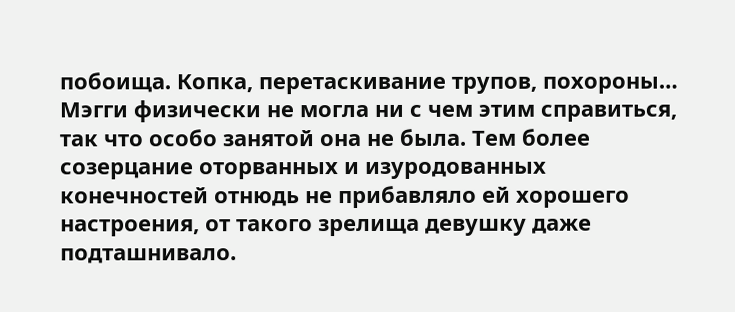побоища. Копка, перетаскивание трупов, похороны… Мэгги физически не могла ни с чем этим справиться, так что особо занятой она не была. Тем более созерцание оторванных и изуродованных конечностей отнюдь не прибавляло ей хорошего настроения, от такого зрелища девушку даже подташнивало.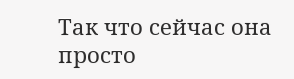Так что сейчас она просто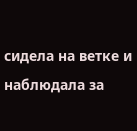сидела на ветке и наблюдала за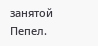занятой Пепел.